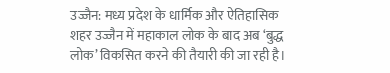उज्जैन: मध्य प्रदेश के धार्मिक और ऐतिहासिक शहर उज्जैन में महाकाल लोक के बाद अब ‘बुद्ध लोक’ विकसित करने की तैयारी की जा रही है।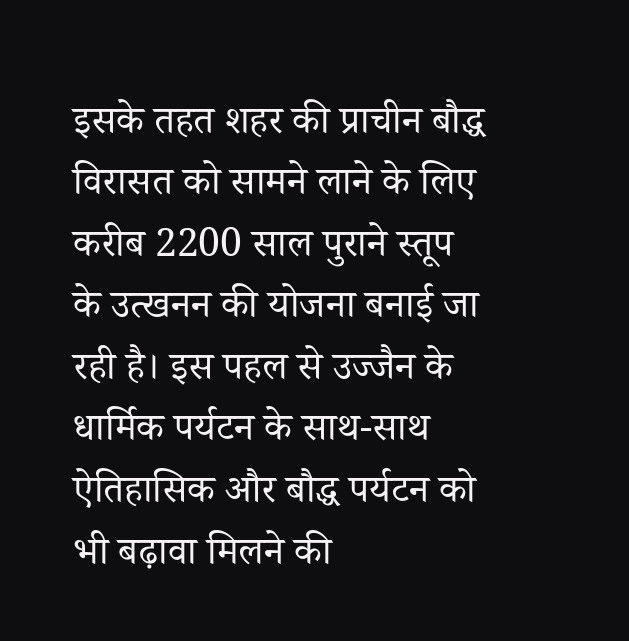इसके तहत शहर की प्राचीन बौद्ध विरासत को सामने लाने के लिए करीब 2200 साल पुराने स्तूप के उत्खनन की योजना बनाई जा रही है। इस पहल से उज्जैन के धार्मिक पर्यटन के साथ-साथ ऐतिहासिक और बौद्ध पर्यटन को भी बढ़ावा मिलने की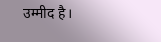उम्मीद है।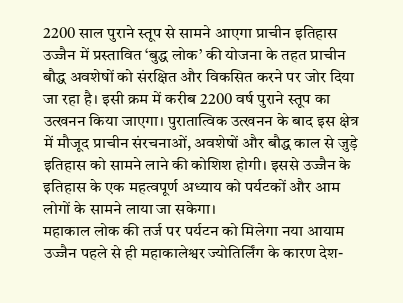2200 साल पुराने स्तूप से सामने आएगा प्राचीन इतिहास
उज्जैन में प्रस्तावित ‘बुद्ध लोक’ की योजना के तहत प्राचीन बौद्ध अवशेषों को संरक्षित और विकसित करने पर जोर दिया जा रहा है। इसी क्रम में करीब 2200 वर्ष पुराने स्तूप का उत्खनन किया जाएगा। पुरातात्विक उत्खनन के बाद इस क्षेत्र में मौजूद प्राचीन संरचनाओं, अवशेषों और बौद्ध काल से जुड़े इतिहास को सामने लाने की कोशिश होगी। इससे उज्जैन के इतिहास के एक महत्वपूर्ण अध्याय को पर्यटकों और आम लोगों के सामने लाया जा सकेगा।
महाकाल लोक की तर्ज पर पर्यटन को मिलेगा नया आयाम
उज्जैन पहले से ही महाकालेश्वर ज्योतिर्लिंग के कारण देश-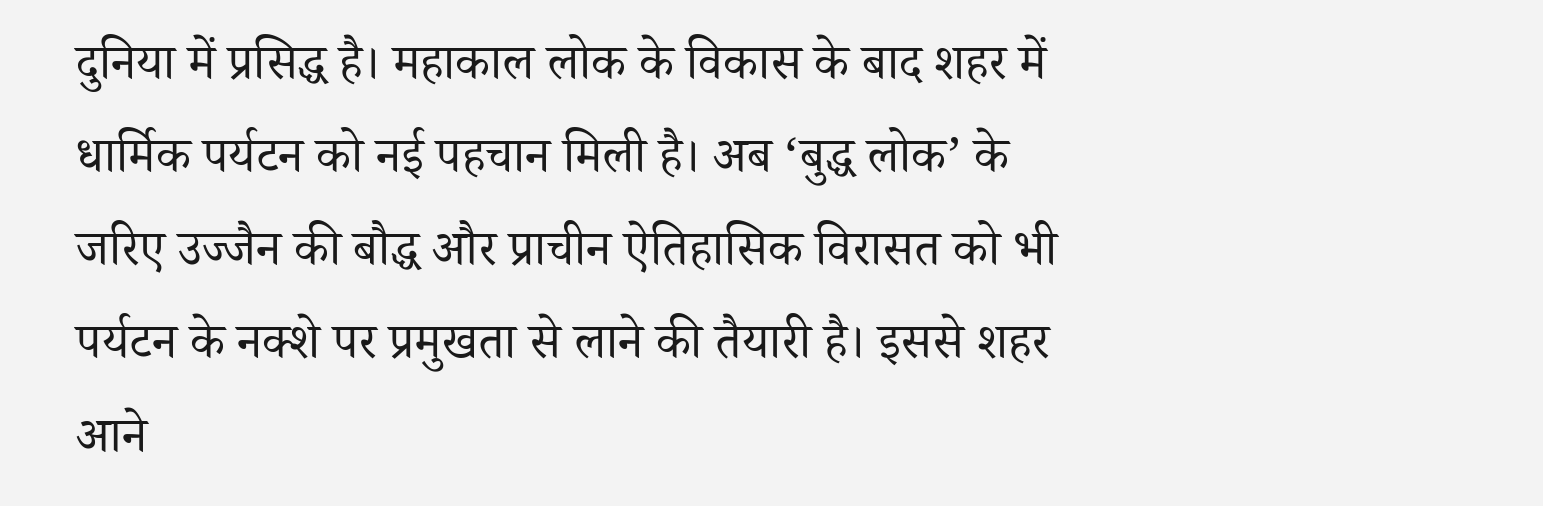दुनिया में प्रसिद्ध है। महाकाल लोक के विकास के बाद शहर में धार्मिक पर्यटन को नई पहचान मिली है। अब ‘बुद्ध लोक’ के जरिए उज्जैन की बौद्ध और प्राचीन ऐतिहासिक विरासत को भी पर्यटन के नक्शे पर प्रमुखता से लाने की तैयारी है। इससे शहर आने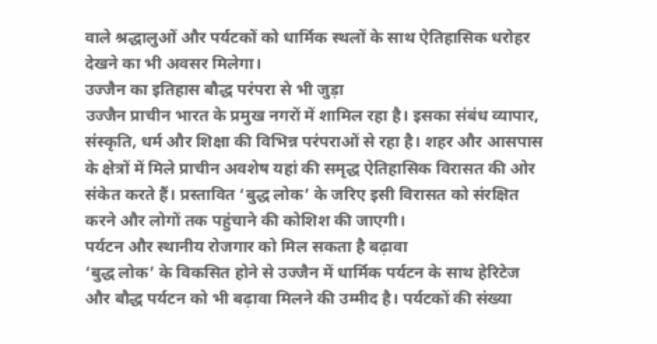वाले श्रद्धालुओं और पर्यटकों को धार्मिक स्थलों के साथ ऐतिहासिक धरोहर देखने का भी अवसर मिलेगा।
उज्जैन का इतिहास बौद्ध परंपरा से भी जुड़ा
उज्जैन प्राचीन भारत के प्रमुख नगरों में शामिल रहा है। इसका संबंध व्यापार, संस्कृति, धर्म और शिक्षा की विभिन्न परंपराओं से रहा है। शहर और आसपास के क्षेत्रों में मिले प्राचीन अवशेष यहां की समृद्ध ऐतिहासिक विरासत की ओर संकेत करते हैं। प्रस्तावित ‘बुद्ध लोक’ के जरिए इसी विरासत को संरक्षित करने और लोगों तक पहुंचाने की कोशिश की जाएगी।
पर्यटन और स्थानीय रोजगार को मिल सकता है बढ़ावा
‘बुद्ध लोक’ के विकसित होने से उज्जैन में धार्मिक पर्यटन के साथ हेरिटेज और बौद्ध पर्यटन को भी बढ़ावा मिलने की उम्मीद है। पर्यटकों की संख्या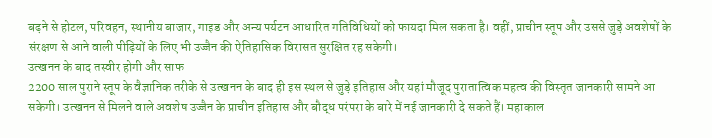बढ़ने से होटल, परिवहन, स्थानीय बाजार, गाइड और अन्य पर्यटन आधारित गतिविधियों को फायदा मिल सकता है। वहीं, प्राचीन स्तूप और उससे जुड़े अवशेषों के संरक्षण से आने वाली पीढ़ियों के लिए भी उज्जैन की ऐतिहासिक विरासत सुरक्षित रह सकेगी।
उत्खनन के बाद तस्वीर होगी और साफ
2200 साल पुराने स्तूप के वैज्ञानिक तरीके से उत्खनन के बाद ही इस स्थल से जुड़े इतिहास और यहां मौजूद पुरातात्विक महत्व की विस्तृत जानकारी सामने आ सकेगी। उत्खनन से मिलने वाले अवशेष उज्जैन के प्राचीन इतिहास और बौद्ध परंपरा के बारे में नई जानकारी दे सकते हैं। महाकाल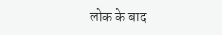लोक के बाद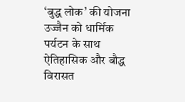‘बुद्ध लोक’ की योजना उज्जैन को धार्मिक पर्यटन के साथ ऐतिहासिक और बौद्ध विरासत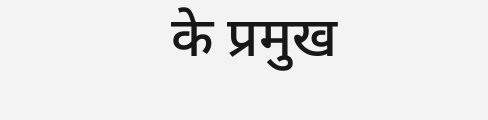के प्रमुख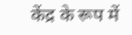केंद्र के रूप में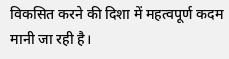विकसित करने की दिशा में महत्वपूर्ण कदम मानी जा रही है।